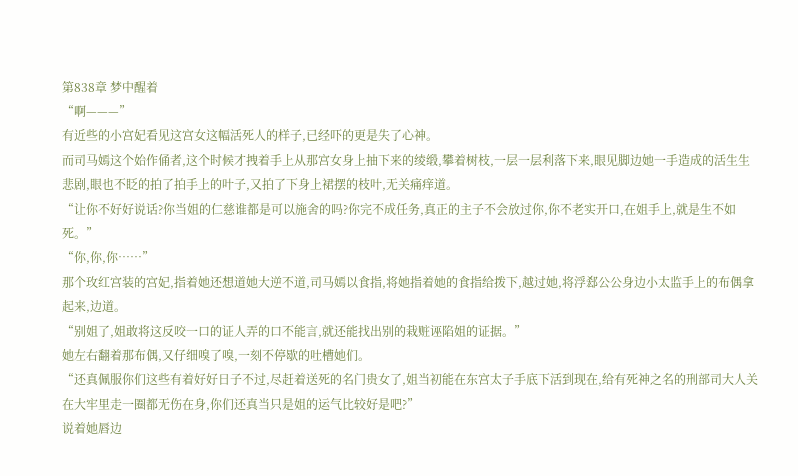第838章 梦中醒着
“啊———”
有近些的小宫妃看见这宫女这幅活死人的样子,已经吓的更是失了心神。
而司马嫣这个始作俑者,这个时候才拽着手上从那宫女身上抽下来的绫缎,攀着树枝,一层一层利落下来,眼见脚边她一手造成的活生生悲剧,眼也不眨的拍了拍手上的叶子,又拍了下身上裙摆的枝叶,无关痛痒道。
“让你不好好说话?你当姐的仁慈谁都是可以施舍的吗?你完不成任务,真正的主子不会放过你,你不老实开口,在姐手上,就是生不如死。”
“你,你,你……”
那个玫红宫装的宫妃,指着她还想道她大逆不道,司马嫣以食指,将她指着她的食指给拨下,越过她,将浮郄公公身边小太监手上的布偶拿起来,边道。
“别姐了,姐敢将这反咬一口的证人弄的口不能言,就还能找出别的栽赃诬陷姐的证据。”
她左右翻着那布偶,又仔细嗅了嗅,一刻不停歇的吐槽她们。
“还真佩服你们这些有着好好日子不过,尽赶着送死的名门贵女了,姐当初能在东宫太子手底下活到现在,给有死神之名的刑部司大人关在大牢里走一圈都无伤在身,你们还真当只是姐的运气比较好是吧?”
说着她唇边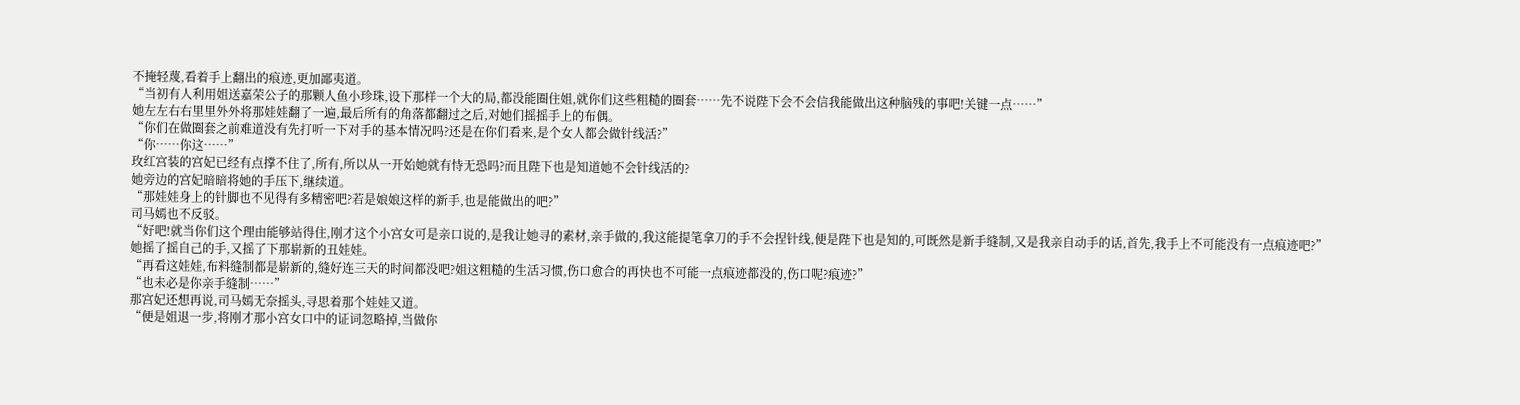不掩轻蔑,看着手上翻出的痕迹,更加鄙夷道。
“当初有人利用姐送嘉荣公子的那颗人鱼小珍珠,设下那样一个大的局,都没能圈住姐,就你们这些粗糙的圈套……先不说陛下会不会信我能做出这种脑残的事吧!关键一点……”
她左左右右里里外外将那娃娃翻了一遍,最后所有的角落都翻过之后,对她们摇摇手上的布偶。
“你们在做圈套之前难道没有先打听一下对手的基本情况吗?还是在你们看来,是个女人都会做针线活?”
“你……你这……”
玫红宫装的宫妃已经有点撑不住了,所有,所以从一开始她就有恃无恐吗?而且陛下也是知道她不会针线活的?
她旁边的宫妃暗暗将她的手压下,继续道。
“那娃娃身上的针脚也不见得有多精密吧?若是娘娘这样的新手,也是能做出的吧?”
司马嫣也不反驳。
“好吧!就当你们这个理由能够站得住,刚才这个小宫女可是亲口说的,是我让她寻的素材,亲手做的,我这能提笔拿刀的手不会捏针线,便是陛下也是知的,可既然是新手缝制,又是我亲自动手的话,首先,我手上不可能没有一点痕迹吧?”
她摇了摇自己的手,又摇了下那崭新的丑娃娃。
“再看这娃娃,布料缝制都是崭新的,缝好连三天的时间都没吧?姐这粗糙的生活习惯,伤口愈合的再快也不可能一点痕迹都没的,伤口呢?痕迹?”
“也未必是你亲手缝制……”
那宫妃还想再说,司马嫣无奈摇头,寻思着那个娃娃又道。
“便是姐退一步,将刚才那小宫女口中的证词忽略掉,当做你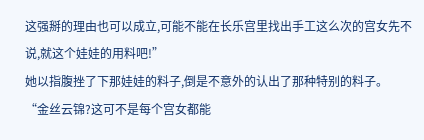这强掰的理由也可以成立,可能不能在长乐宫里找出手工这么次的宫女先不说,就这个娃娃的用料吧!”
她以指腹挫了下那娃娃的料子,倒是不意外的认出了那种特别的料子。
“金丝云锦?这可不是每个宫女都能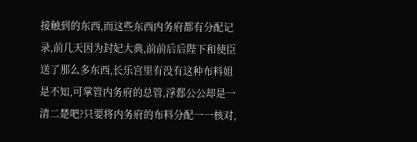接触到的东西,而这些东西内务府都有分配记录,前几天因为封妃大典,前前后后陛下和使臣送了那么多东西,长乐宫里有没有这种布料姐是不知,可掌管内务府的总管,浮郄公公却是一清二楚吧?只要将内务府的布料分配一一核对,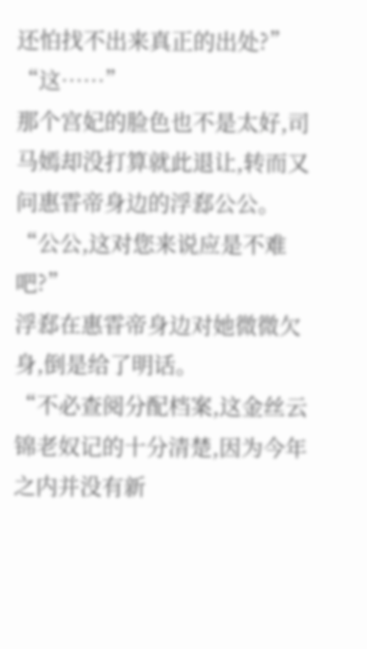还怕找不出来真正的出处?”
“这……”
那个宫妃的脸色也不是太好,司马嫣却没打算就此退让,转而又问惠雸帝身边的浮郄公公。
“公公,这对您来说应是不难吧?”
浮郄在惠雸帝身边对她微微欠身,倒是给了明话。
“不必查阅分配档案,这金丝云锦老奴记的十分清楚,因为今年之内并没有新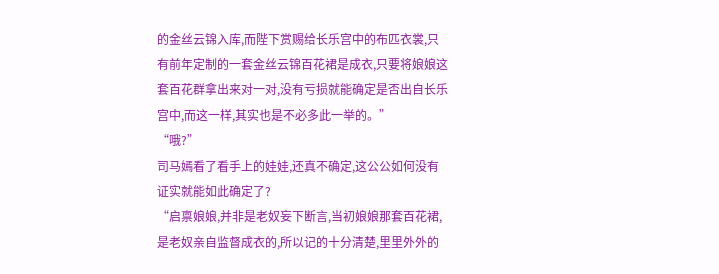的金丝云锦入库,而陛下赏赐给长乐宫中的布匹衣裳,只有前年定制的一套金丝云锦百花裙是成衣,只要将娘娘这套百花群拿出来对一对,没有亏损就能确定是否出自长乐宫中,而这一样,其实也是不必多此一举的。”
“哦?”
司马嫣看了看手上的娃娃,还真不确定,这公公如何没有证实就能如此确定了?
“启禀娘娘,并非是老奴妄下断言,当初娘娘那套百花裙,是老奴亲自监督成衣的,所以记的十分清楚,里里外外的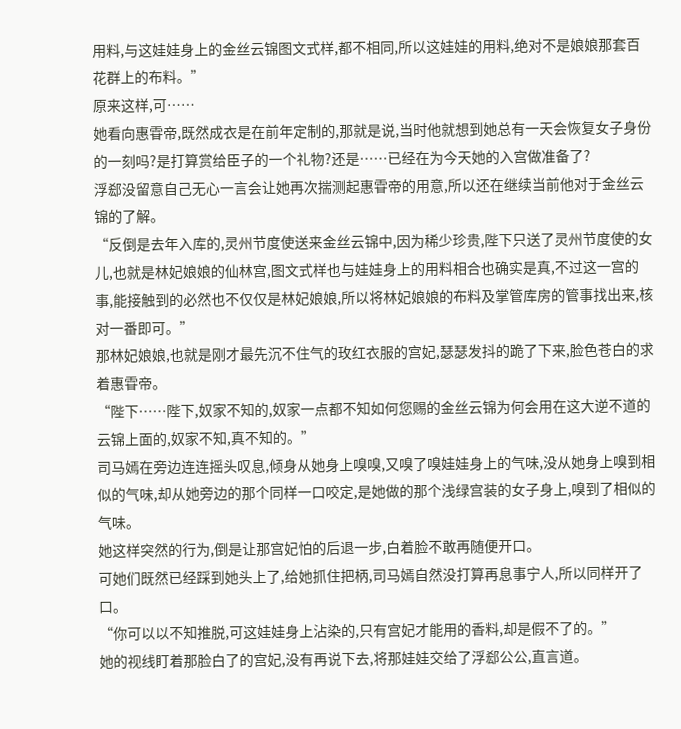用料,与这娃娃身上的金丝云锦图文式样,都不相同,所以这娃娃的用料,绝对不是娘娘那套百花群上的布料。”
原来这样,可……
她看向惠雸帝,既然成衣是在前年定制的,那就是说,当时他就想到她总有一天会恢复女子身份的一刻吗?是打算赏给臣子的一个礼物?还是……已经在为今天她的入宫做准备了?
浮郄没留意自己无心一言会让她再次揣测起惠雸帝的用意,所以还在继续当前他对于金丝云锦的了解。
“反倒是去年入库的,灵州节度使送来金丝云锦中,因为稀少珍贵,陛下只送了灵州节度使的女儿,也就是林妃娘娘的仙林宫,图文式样也与娃娃身上的用料相合也确实是真,不过这一宫的事,能接触到的必然也不仅仅是林妃娘娘,所以将林妃娘娘的布料及掌管库房的管事找出来,核对一番即可。”
那林妃娘娘,也就是刚才最先沉不住气的玫红衣服的宫妃,瑟瑟发抖的跪了下来,脸色苍白的求着惠雸帝。
“陛下……陛下,奴家不知的,奴家一点都不知如何您赐的金丝云锦为何会用在这大逆不道的云锦上面的,奴家不知,真不知的。”
司马嫣在旁边连连摇头叹息,倾身从她身上嗅嗅,又嗅了嗅娃娃身上的气味,没从她身上嗅到相似的气味,却从她旁边的那个同样一口咬定,是她做的那个浅绿宫装的女子身上,嗅到了相似的气味。
她这样突然的行为,倒是让那宫妃怕的后退一步,白着脸不敢再随便开口。
可她们既然已经踩到她头上了,给她抓住把柄,司马嫣自然没打算再息事宁人,所以同样开了口。
“你可以以不知推脱,可这娃娃身上沾染的,只有宫妃才能用的香料,却是假不了的。”
她的视线盯着那脸白了的宫妃,没有再说下去,将那娃娃交给了浮郄公公,直言道。